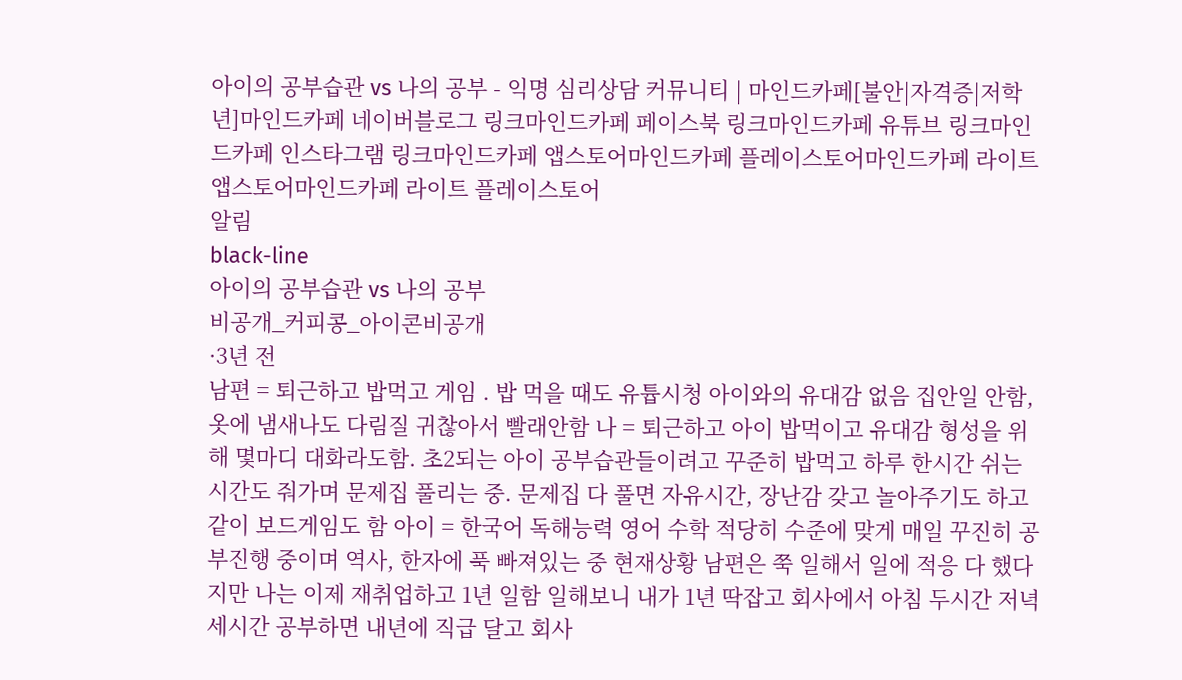아이의 공부습관 vs 나의 공부 - 익명 심리상담 커뮤니티 | 마인드카페[불안|자격증|저학년]마인드카페 네이버블로그 링크마인드카페 페이스북 링크마인드카페 유튜브 링크마인드카페 인스타그램 링크마인드카페 앱스토어마인드카페 플레이스토어마인드카페 라이트 앱스토어마인드카페 라이트 플레이스토어
알림
black-line
아이의 공부습관 vs 나의 공부
비공개_커피콩_아이콘비공개
·3년 전
남편 = 퇴근하고 밥먹고 게임 . 밥 먹을 때도 유튭시청 아이와의 유대감 없음 집안일 안함, 옷에 냄새나도 다림질 귀찮아서 빨래안함 나 = 퇴근하고 아이 밥먹이고 유대감 형성을 위해 몇마디 대화라도함. 초2되는 아이 공부습관들이려고 꾸준히 밥먹고 하루 한시간 쉬는시간도 줘가며 문제집 풀리는 중. 문제집 다 풀면 자유시간, 장난감 갖고 놀아주기도 하고 같이 보드게임도 함 아이 = 한국어 독해능력 영어 수학 적당히 수준에 맞게 매일 꾸진히 공부진행 중이며 역사, 한자에 푹 빠져있는 중 현재상황 남편은 쭉 일해서 일에 적응 다 했다지만 나는 이제 재취업하고 1년 일함 일해보니 내가 1년 딱잡고 회사에서 아침 두시간 저녁 세시간 공부하면 내년에 직급 달고 회사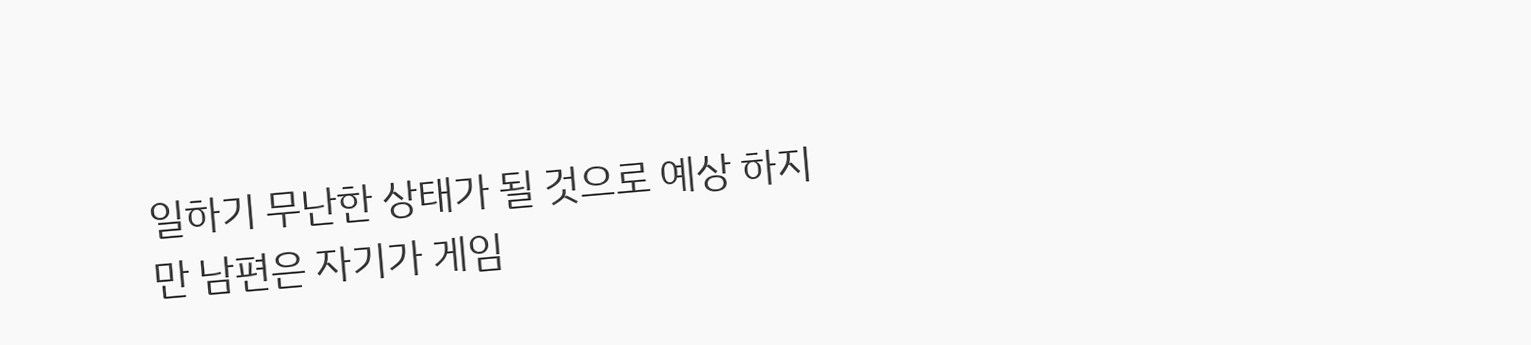일하기 무난한 상태가 될 것으로 예상 하지만 남편은 자기가 게임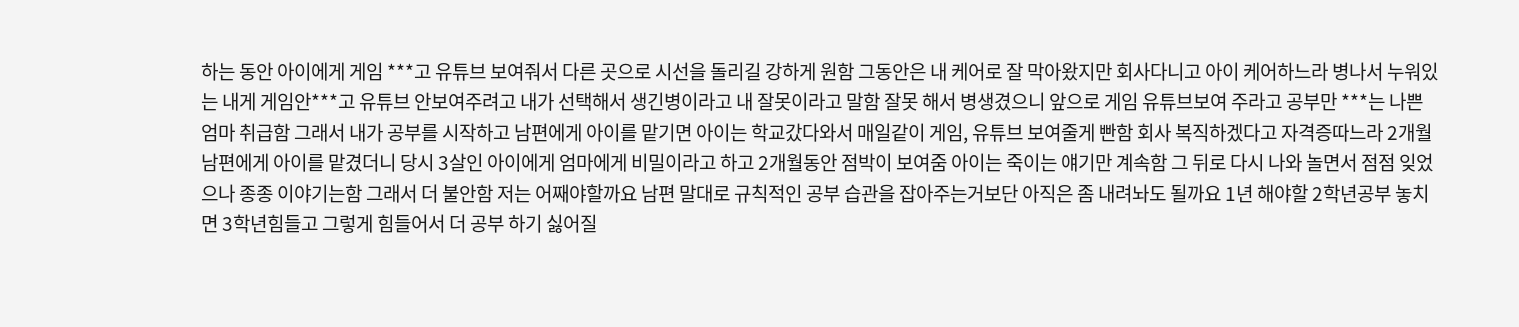하는 동안 아이에게 게임 ***고 유튜브 보여줘서 다른 곳으로 시선을 돌리길 강하게 원함 그동안은 내 케어로 잘 막아왔지만 회사다니고 아이 케어하느라 병나서 누워있는 내게 게임안***고 유튜브 안보여주려고 내가 선택해서 생긴병이라고 내 잘못이라고 말함 잘못 해서 병생겼으니 앞으로 게임 유튜브보여 주라고 공부만 ***는 나쁜엄마 취급함 그래서 내가 공부를 시작하고 남편에게 아이를 맡기면 아이는 학교갔다와서 매일같이 게임, 유튜브 보여줄게 빤함 회사 복직하겠다고 자격증따느라 2개월 남편에게 아이를 맡겼더니 당시 3살인 아이에게 엄마에게 비밀이라고 하고 2개월동안 점박이 보여줌 아이는 죽이는 얘기만 계속함 그 뒤로 다시 나와 놀면서 점점 잊었으나 종종 이야기는함 그래서 더 불안함 저는 어째야할까요 남편 말대로 규칙적인 공부 습관을 잡아주는거보단 아직은 좀 내려놔도 될까요 1년 해야할 2학년공부 놓치면 3학년힘들고 그렇게 힘들어서 더 공부 하기 싫어질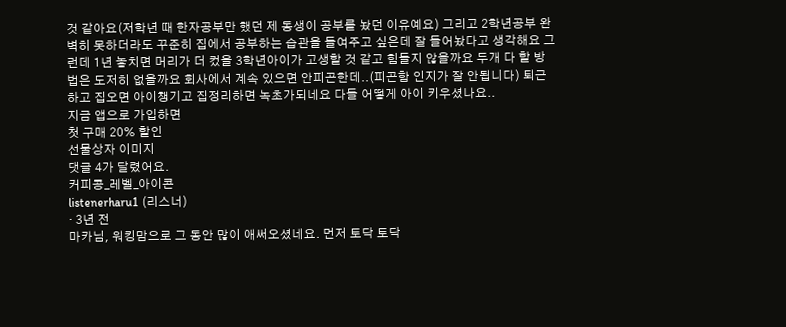것 같아요(저학년 때 한자공부만 했던 제 동생이 공부를 놨던 이유예요) 그리고 2학년공부 완벽히 못하더라도 꾸준히 집에서 공부하는 습관을 들여주고 싶은데 잘 들어놨다고 생각해요 그런데 1년 놓치면 머리가 더 컸을 3학년아이가 고생할 것 같고 힘들지 않을까요 두개 다 할 방법은 도저히 없을까요 회사에서 계속 있으면 안피곤한데..(피곤함 인지가 잘 안됩니다) 퇴근하고 집오면 아이챙기고 집정리하면 녹초가되네요 다들 어떻게 아이 키우셨나요..
지금 앱으로 가입하면
첫 구매 20% 할인
선물상자 이미지
댓글 4가 달렸어요.
커피콩_레벨_아이콘
listenerharu1 (리스너)
· 3년 전
마카님, 워킹맘으로 그 동안 많이 애써오셨네요. 먼저 토닥 토닥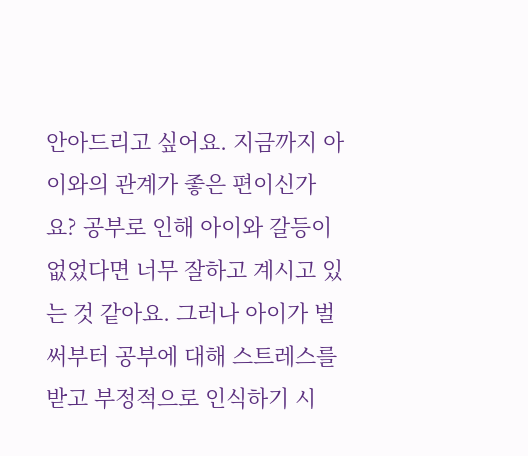안아드리고 싶어요. 지금까지 아이와의 관계가 좋은 편이신가요? 공부로 인해 아이와 갈등이 없었다면 너무 잘하고 계시고 있는 것 같아요. 그러나 아이가 벌써부터 공부에 대해 스트레스를 받고 부정적으로 인식하기 시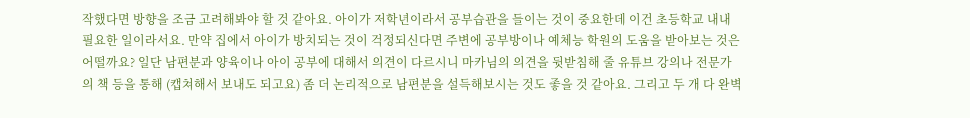작했다면 방향을 조금 고려해봐야 할 것 같아요. 아이가 저학년이라서 공부습관을 들이는 것이 중요한데 이건 초등학교 내내 필요한 일이라서요. 만약 집에서 아이가 방치되는 것이 걱정되신다면 주변에 공부방이나 예체능 학원의 도움을 받아보는 것은 어떨까요? 일단 남편분과 양육이나 아이 공부에 대해서 의견이 다르시니 마카님의 의견을 뒷받침해 줄 유튜브 강의나 전문가의 책 등을 통해 (캡쳐해서 보내도 되고요) 좀 더 논리적으로 남편분을 설득해보시는 것도 좋을 것 같아요. 그리고 두 개 다 완벽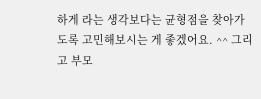하게 라는 생각보다는 균형점을 찾아가도록 고민해보시는 게 좋겠어요. ^^ 그리고 부모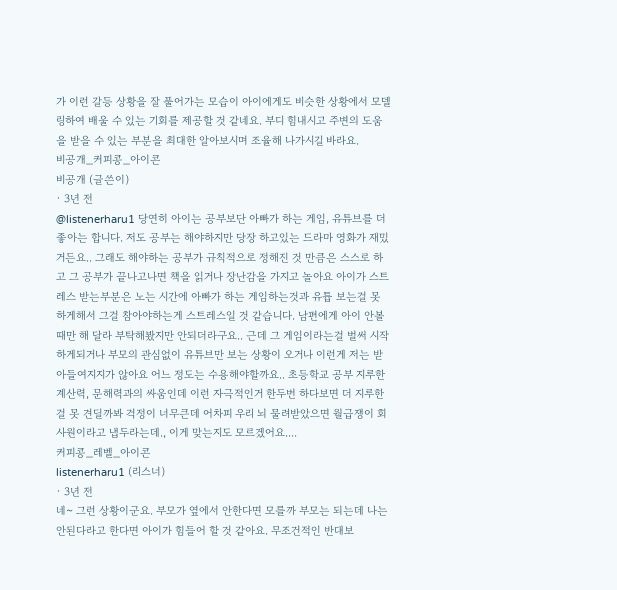가 이런 갈등 상황을 잘 풀어가는 모습이 아이에게도 비슷한 상황에서 모델링하여 배울 수 있는 기회를 제공할 것 같네요. 부디 힘내시고 주변의 도움을 받을 수 있는 부분을 최대한 알아보시며 조율해 나가시길 바라요.
비공개_커피콩_아이콘
비공개 (글쓴이)
· 3년 전
@listenerharu1 당연히 아이는 공부보단 아빠가 하는 게임, 유튜브를 더 좋아는 합니다. 저도 공부는 해야하지만 당장 하고있는 드라마 영화가 재밌거든요.. 그래도 해야하는 공부가 규칙적으로 정해진 것 만큼은 스스로 하고 그 공부가 끝나고나면 책을 읽거나 장난감을 가지고 놀아요 아이가 스트레스 받는부분은 노는 시간에 아빠가 하는 게임하는것과 유튭 보는걸 못 하게해서 그걸 참아야하는게 스트레스일 것 같습니다. 남편에게 아이 안볼때만 해 달라 부탁해봤지만 안되더라구요.. 근데 그 게임이라는걸 벌써 시작하게되거나 부모의 관심없이 유튜브만 보는 상황이 오거나 이런게 저는 받아들여지지가 않아요 어느 정도는 수용해야할까요.. 초등학교 공부 지루한 계산력, 문해력과의 싸움인데 이런 자극적인거 한두번 하다보면 더 지루한걸 못 견딜까봐 걱정이 너무큰데 어차피 우리 뇌 물려받았으면 월급쟁이 회사원이라고 냅두라는데., 이게 맞는지도 모르겠어요....
커피콩_레벨_아이콘
listenerharu1 (리스너)
· 3년 전
네~ 그런 상황이군요. 부모가 옆에서 안한다면 모를까 부모는 되는데 나는 안된다라고 한다면 아이가 힘들어 할 것 같아요. 무조건적인 반대보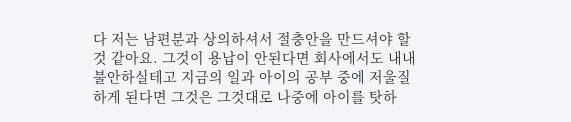다 저는 남편분과 상의하셔서 절충안을 만드셔야 할 것 같아요. 그것이 용납이 안된다면 회사에서도 내내 불안하실테고 지금의 일과 아이의 공부 중에 저울질하게 된다면 그것은 그것대로 나중에 아이를 탓하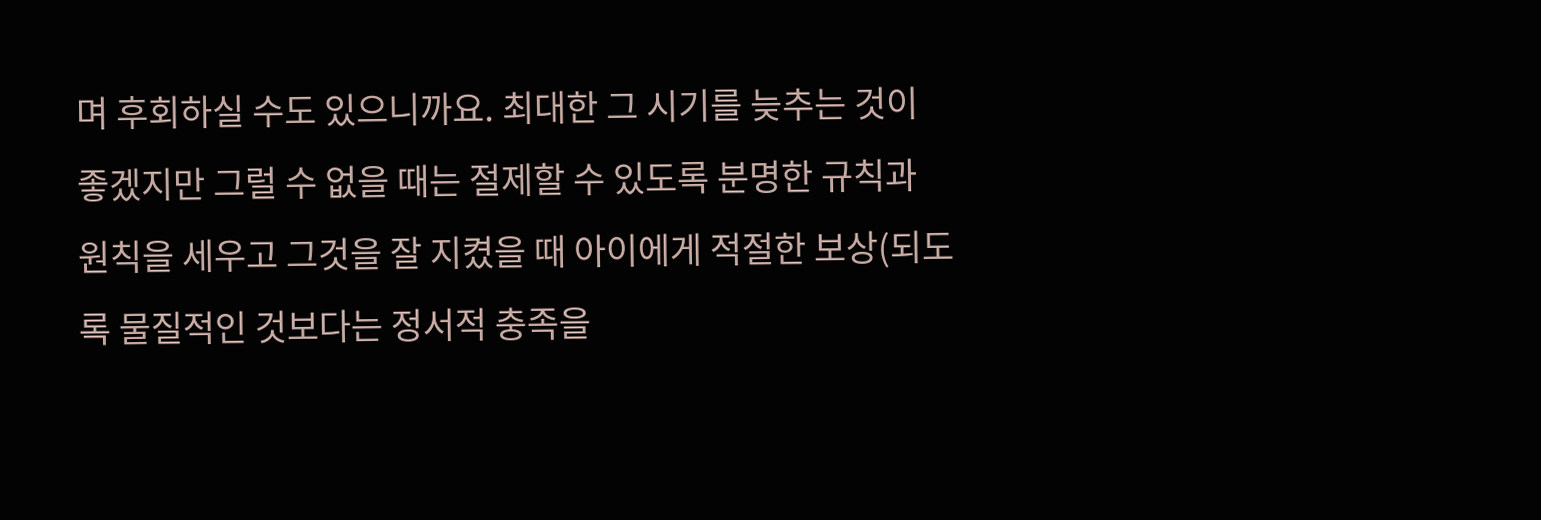며 후회하실 수도 있으니까요. 최대한 그 시기를 늦추는 것이 좋겠지만 그럴 수 없을 때는 절제할 수 있도록 분명한 규칙과 원칙을 세우고 그것을 잘 지켰을 때 아이에게 적절한 보상(되도록 물질적인 것보다는 정서적 충족을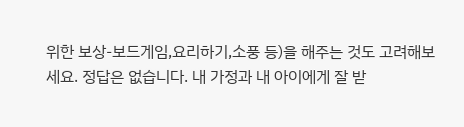위한 보상-보드게임,요리하기,소풍 등)을 해주는 것도 고려해보세요. 정답은 없습니다. 내 가정과 내 아이에게 잘 받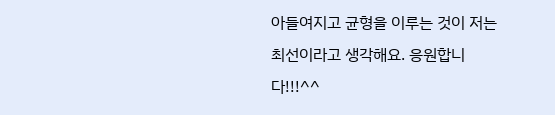아들여지고 균형을 이루는 것이 저는 최선이라고 생각해요. 응원합니다!!!^^